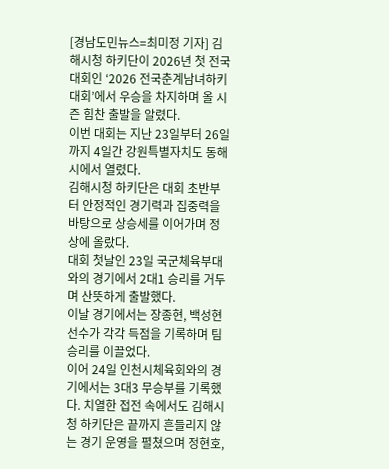[경남도민뉴스=최미정 기자] 김해시청 하키단이 2026년 첫 전국대회인 ‘2026 전국춘계남녀하키대회’에서 우승을 차지하며 올 시즌 힘찬 출발을 알렸다.
이번 대회는 지난 23일부터 26일까지 4일간 강원특별자치도 동해시에서 열렸다.
김해시청 하키단은 대회 초반부터 안정적인 경기력과 집중력을 바탕으로 상승세를 이어가며 정상에 올랐다.
대회 첫날인 23일 국군체육부대와의 경기에서 2대1 승리를 거두며 산뜻하게 출발했다.
이날 경기에서는 장종현, 백성현 선수가 각각 득점을 기록하며 팀 승리를 이끌었다.
이어 24일 인천시체육회와의 경기에서는 3대3 무승부를 기록했다. 치열한 접전 속에서도 김해시청 하키단은 끝까지 흔들리지 않는 경기 운영을 펼쳤으며 정현호,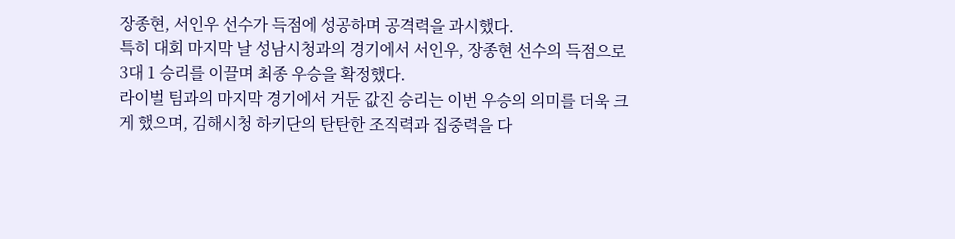장종현, 서인우 선수가 득점에 성공하며 공격력을 과시했다.
특히 대회 마지막 날 성남시청과의 경기에서 서인우, 장종현 선수의 득점으로 3대 1 승리를 이끌며 최종 우승을 확정했다.
라이벌 팀과의 마지막 경기에서 거둔 값진 승리는 이번 우승의 의미를 더욱 크게 했으며, 김해시청 하키단의 탄탄한 조직력과 집중력을 다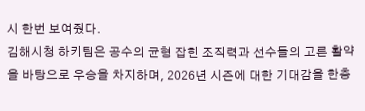시 한번 보여줬다.
김해시청 하키팀은 공수의 균형 잡힌 조직력과 선수들의 고른 활약을 바탕으로 우승을 차지하며, 2026년 시즌에 대한 기대감을 한층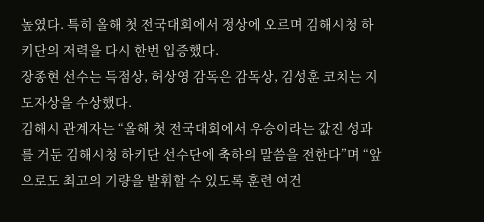높였다. 특히 올해 첫 전국대회에서 정상에 오르며 김해시청 하키단의 저력을 다시 한번 입증했다.
장종현 선수는 득점상, 허상영 감독은 감독상, 김성훈 코치는 지도자상을 수상했다.
김해시 관계자는 “올해 첫 전국대회에서 우승이라는 값진 성과를 거둔 김해시청 하키단 선수단에 축하의 말씀을 전한다”며 “앞으로도 최고의 기량을 발휘할 수 있도록 훈련 여건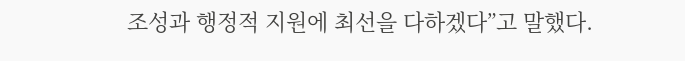조성과 행정적 지원에 최선을 다하겠다”고 말했다.